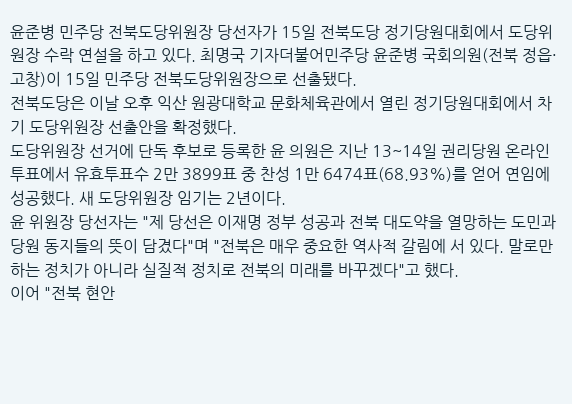윤준병 민주당 전북도당위원장 당선자가 15일 전북도당 정기당원대회에서 도당위원장 수락 연설을 하고 있다. 최명국 기자더불어민주당 윤준병 국회의원(전북 정읍·고창)이 15일 민주당 전북도당위원장으로 선출됐다.
전북도당은 이날 오후 익산 원광대학교 문화체육관에서 열린 정기당원대회에서 차기 도당위원장 선출안을 확정했다.
도당위원장 선거에 단독 후보로 등록한 윤 의원은 지난 13~14일 권리당원 온라인투표에서 유효투표수 2만 3899표 중 찬성 1만 6474표(68.93%)를 얻어 연임에 성공했다. 새 도당위원장 임기는 2년이다.
윤 위원장 당선자는 "제 당선은 이재명 정부 성공과 전북 대도약을 열망하는 도민과 당원 동지들의 뜻이 담겼다"며 "전북은 매우 중요한 역사적 갈림에 서 있다. 말로만 하는 정치가 아니라 실질적 정치로 전북의 미래를 바꾸겠다"고 했다.
이어 "전북 현안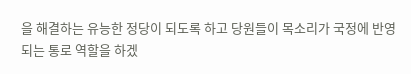을 해결하는 유능한 정당이 되도록 하고 당원들이 목소리가 국정에 반영되는 통로 역할을 하겠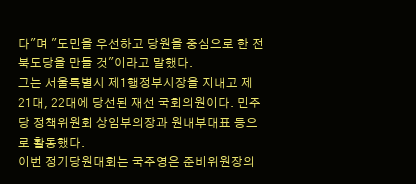다"며 "도민을 우선하고 당원을 중심으로 한 전북도당을 만들 것"이라고 말했다.
그는 서울특별시 제1행정부시장을 지내고 제21대, 22대에 당선된 재선 국회의원이다. 민주당 정책위원회 상임부의장과 원내부대표 등으로 활동했다.
이번 정기당원대회는 국주영은 준비위원장의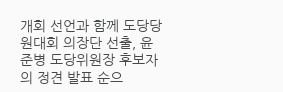개회 선언과 함께 도당당원대회 의장단 선출, 윤준병 도당위원장 후보자의 정견 발표 순으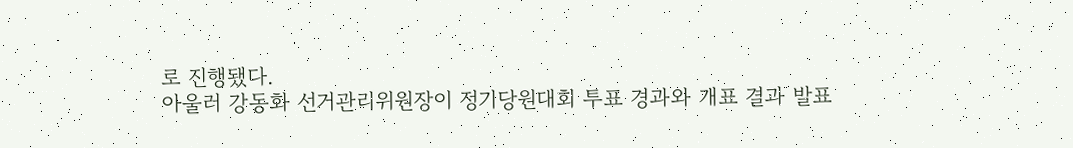로 진행됐다.
아울러 강동화 선거관리위원장이 정기당원대회 투표 경과와 개표 결과 발표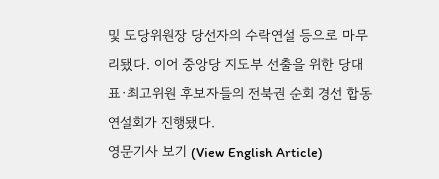및 도당위원장 당선자의 수락연설 등으로 마무리됐다. 이어 중앙당 지도부 선출을 위한 당대표·최고위원 후보자들의 전북권 순회 경선 합동연설회가 진행됐다.
영문기사 보기 (View English Article)